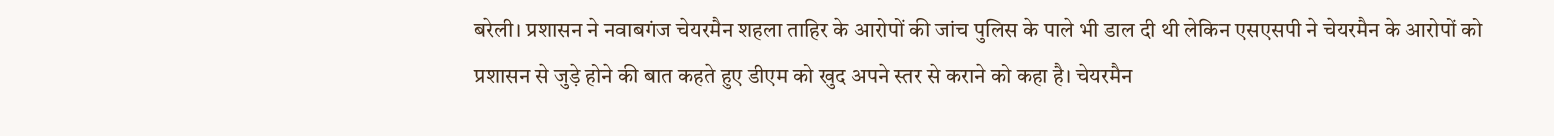बरेली। प्रशासन ने नवाबगंज चेयरमैन शहला ताहिर के आरोपों की जांच पुलिस के पाले भी डाल दी थी लेकिन एसएसपी ने चेयरमैन के आरोपों को प्रशासन से जुड़े होने की बात कहते हुए डीएम को खुद अपने स्तर से कराने को कहा है। चेयरमैन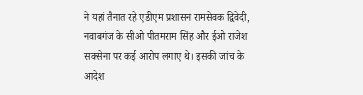ने यहां तैनात रहे एडीएम प्रशासन रामसेवक द्विवेदी, नवाबगंज के सीओ पीतमराम सिंह और ईओ राजेश सक्सेना पर कई आरोप लगाए थे। इसकी जांच के आदेश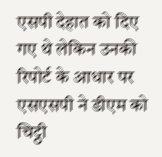एसपी देहात को दिए गए थे लेकिन उनकी रिपोर्ट के आधार पर एसएसपी ने डीएम को चिट्ठी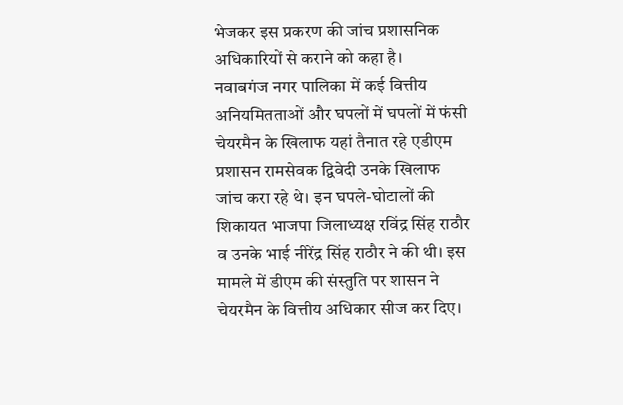भेजकर इस प्रकरण की जांच प्रशासनिक अधिकारियों से कराने को कहा है।
नवाबगंज नगर पालिका में कई वित्तीय अनियमितताओं और घपलों में घपलों में फंसी चेयरमैन के खिलाफ यहां तैनात रहे एडीएम प्रशासन रामसेवक द्विवेदी उनके खिलाफ जांच करा रहे थे। इन घपले-घोटालों की शिकायत भाजपा जिलाध्यक्ष रविंद्र सिंह राठौर व उनके भाई नीरेंद्र सिंह राठौर ने की थी। इस मामले में डीएम की संस्तुति पर शासन ने चेयरमैन के वित्तीय अधिकार सीज कर दिए।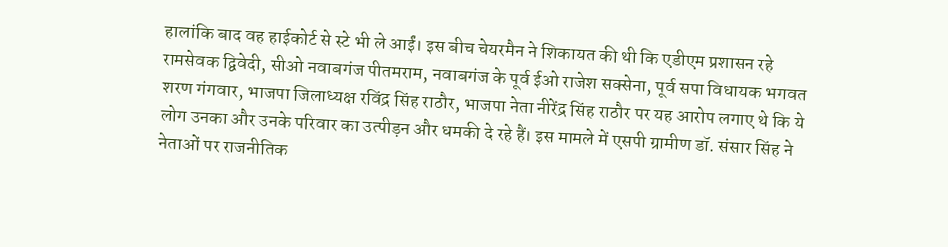हालांकि बाद वह हाईकोर्ट से स्टे भी ले आईं। इस बीच चेयरमैन ने शिकायत की थी कि एडीएम प्रशासन रहे रामसेवक द्विवेदी, सीओ नवाबगंज पीतमराम, नवाबगंज के पूर्व ईओ राजेश सक्सेना, पूर्व सपा विधायक भगवत शरण गंगवार, भाजपा जिलाध्यक्ष रविंद्र सिंह राठौर, भाजपा नेता नीरेंद्र सिंह राठौर पर यह आरोप लगाए थे कि ये लोग उनका और उनके परिवार का उत्पीड़न और धमकी दे रहे हैं। इस मामले में एसपी ग्रामीण डॉ. संसार सिंह ने नेताओं पर राजनीतिक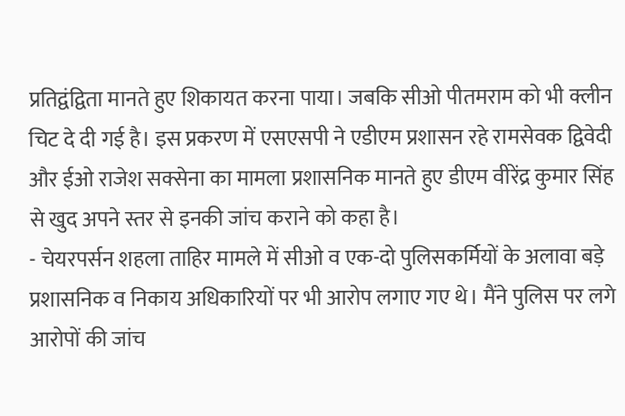प्रतिद्वंद्विता मानते हुए शिकायत करना पाया। जबकि सीओ पीतमराम को भी क्लीन चिट दे दी गई है। इस प्रकरण में एसएसपी ने एडीएम प्रशासन रहे रामसेवक द्विवेदी और ईओ राजेश सक्सेना का मामला प्रशासनिक मानते हुए डीएम वीरेंद्र कुमार सिंह से खुद अपने स्तर से इनकी जांच कराने को कहा है।
- चेयरपर्सन शहला ताहिर मामले में सीओ व एक-दो पुलिसकर्मियों के अलावा बड़े प्रशासनिक व निकाय अधिकारियों पर भी आरोप लगाए गए थे। मैंने पुलिस पर लगे आरोपों की जांच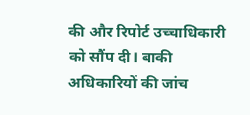की और रिपोर्ट उच्चाधिकारी को सौंप दी। बाकी अधिकारियों की जांच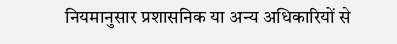नियमानुसार प्रशासनिक या अन्य अधिकारियों से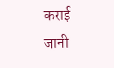कराई जानी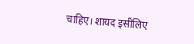चाहिए। शायद इसीलिए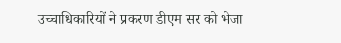उच्चाधिकारियों ने प्रकरण डीएम सर को भेजा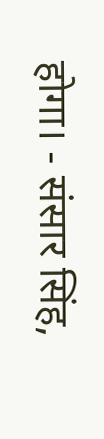होगा। - संसार सिंह,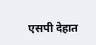एसपी देहात